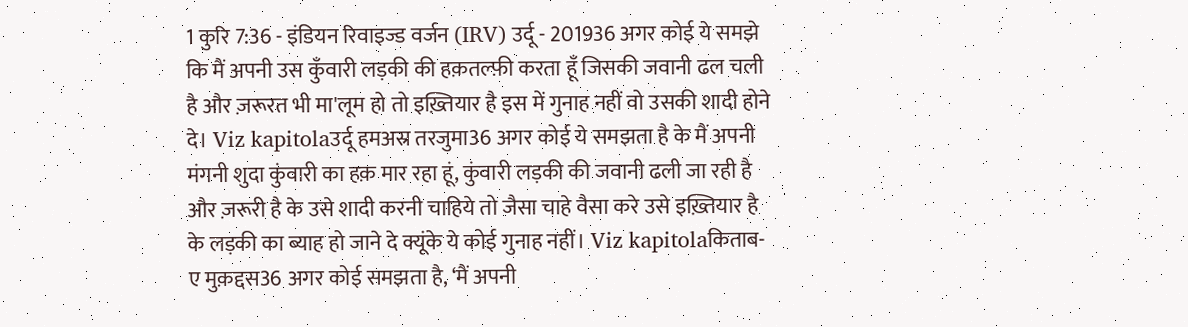1 कुरि 7:36 - इंडियन रिवाइज्ड वर्जन (IRV) उर्दू - 201936 अगर कोई ये समझे कि मैं अपनी उस कुँवारी लड़की की हक़तल्फ़ी करता हूँ जिसकी जवानी ढल चली है और ज़रूरत भी मा'लूम हो तो इख़्तियार है इस में गुनाह नहीं वो उसकी शादी होने दे। Viz kapitolaउर्दू हमअस्र तरजुमा36 अगर कोई ये समझता है के मैं अपनी मंगनी शुदा कुंवारी का हक़ मार रहा हूं, कुंवारी लड़की की जवानी ढली जा रही है और ज़रूरी है के उसे शादी करनी चाहिये तो जैसा चाहे वैसा करे उसे इख़्तियार है के लड़की का ब्याह हो जाने दे क्यूंके ये कोई गुनाह नहीं। Viz kapitolaकिताब-ए मुक़द्दस36 अगर कोई समझता है, ‘मैं अपनी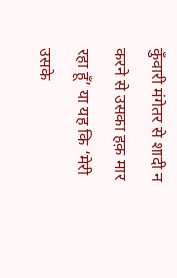कुँवारी मंगेतर से शादी न करने से उसका हक़ मार रहा हूँ’ या यह कि ‘मेरी उसके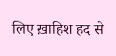लिए ख़ाहिश हद से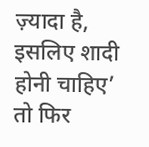ज़्यादा है, इसलिए शादी होनी चाहिए’ तो फिर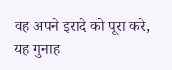वह अपने इरादे को पूरा करे, यह गुनाह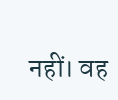नहीं। वह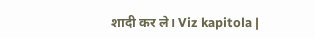शादी कर ले। Viz kapitola |